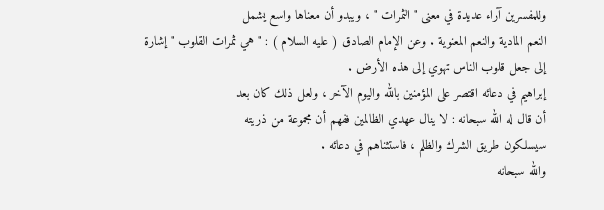وللمفسرين آراء عديدة في معنى " الثمرات " ، ويبدو أن معناها واسع يشمل
النعم المادية والنعم المعنوية . وعن الإمام الصادق ( عليه السلام ) : " هي ثمرات القلوب " إشارة
إلى جعل قلوب الناس تهوي إلى هذه الأرض .
إبراهيم في دعائه اقتصر على المؤمنين بالله واليوم الآخر ، ولعل ذلك كان بعد
أن قال له الله سبحانه : لا ينال عهدي الظالمين ففهم أن مجموعة من ذريته
سيسلكون طريق الشرك والظلم ، فاستثناهم في دعائه .
والله سبحانه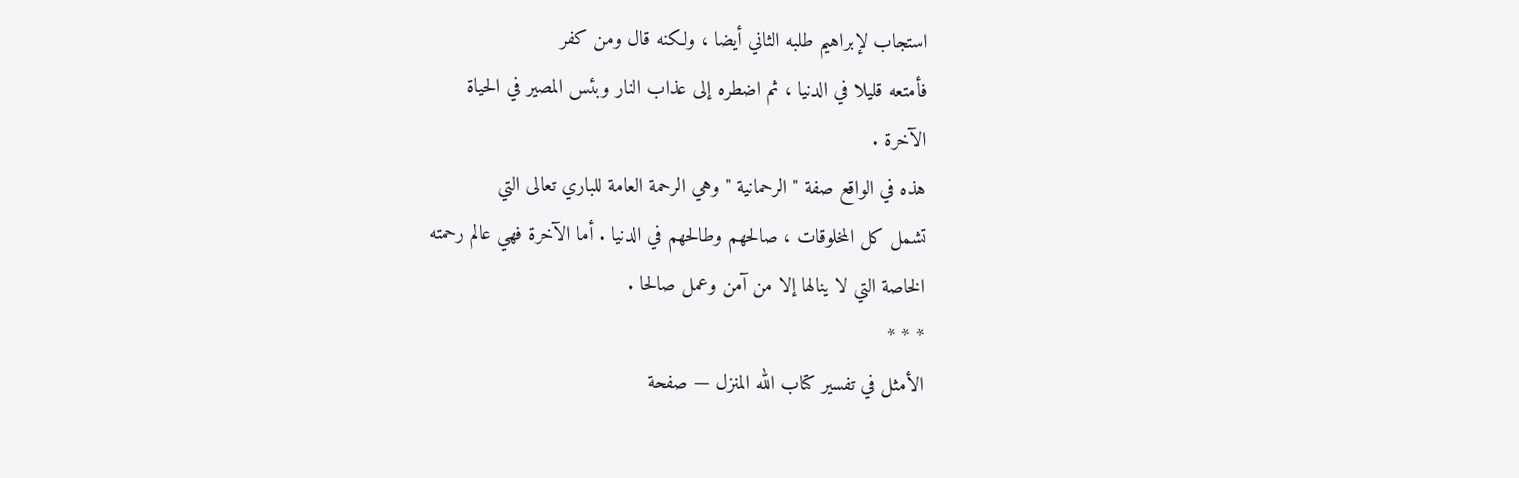استجاب لإبراهيم طلبه الثاني أيضا ، ولكنه قال ومن كفر
فأمتعه قليلا في الدنيا ، ثم اضطره إلى عذاب النار وبئس المصير في الحياة
الآخرة .
هذه في الواقع صفة " الرحمانية " وهي الرحمة العامة للباري تعالى التي
تشمل كل المخلوقات ، صالحهم وطالحهم في الدنيا . أما الآخرة فهي عالم رحمته
الخاصة التي لا ينالها إلا من آمن وعمل صالحا .
* * *
الأمثل في تفسير كتاب الله المنزل — صفحة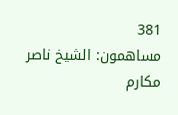381
مساهمون: الشيخ ناصر مكارم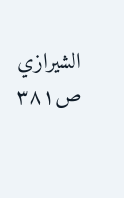الشيرازي
ص٣٨١